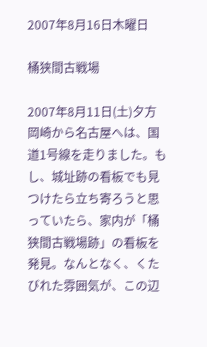2007年8月16日木曜日

桶狭間古戦場

2007年8月11日(土)夕方
岡崎から名古屋へは、国道1号線を走りました。もし、城址跡の看板でも見つけたら立ち寄ろうと思っていたら、家内が「桶狭間古戦場跡」の看板を発見。なんとなく、くたびれた雰囲気が、この辺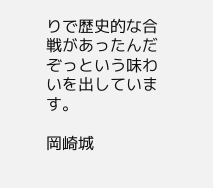りで歴史的な合戦があったんだぞっという味わいを出しています。

岡崎城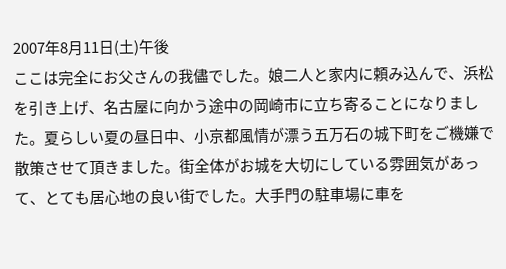2007年8月11日(土)午後
ここは完全にお父さんの我儘でした。娘二人と家内に頼み込んで、浜松を引き上げ、名古屋に向かう途中の岡崎市に立ち寄ることになりました。夏らしい夏の昼日中、小京都風情が漂う五万石の城下町をご機嫌で散策させて頂きました。街全体がお城を大切にしている雰囲気があって、とても居心地の良い街でした。大手門の駐車場に車を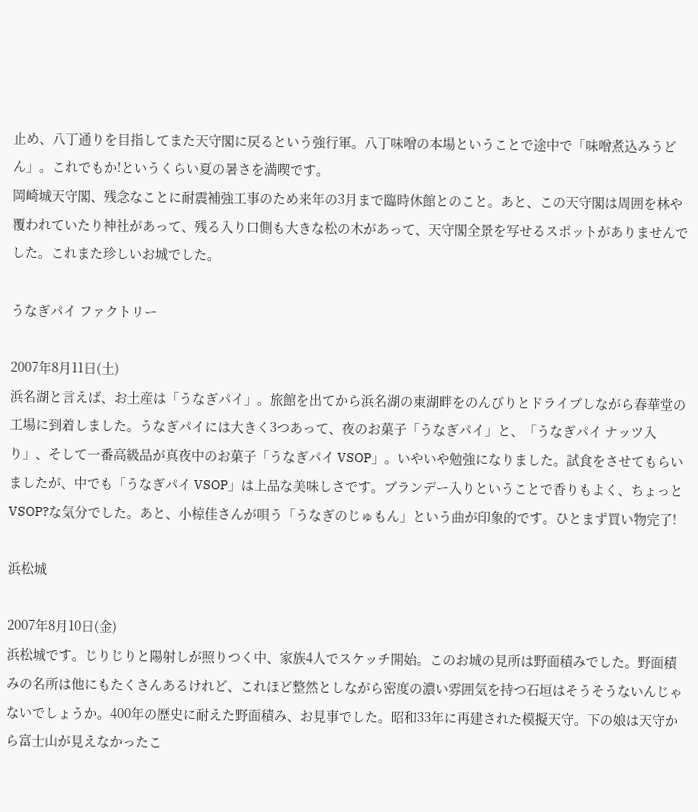止め、八丁通りを目指してまた天守閣に戻るという強行軍。八丁味噌の本場ということで途中で「味噌煮込みうどん」。これでもか!というくらい夏の暑さを満喫です。
岡崎城天守閣、残念なことに耐震補強工事のため来年の3月まで臨時休館とのこと。あと、この天守閣は周囲を林や覆われていたり神社があって、残る入り口側も大きな松の木があって、天守閣全景を写せるスポットがありませんでした。これまた珍しいお城でした。

うなぎパイ ファクトリー

2007年8月11日(土)
浜名湖と言えば、お土産は「うなぎパイ」。旅館を出てから浜名湖の東湖畔をのんびりとドライブしながら春華堂の工場に到着しました。うなぎパイには大きく3つあって、夜のお菓子「うなぎパイ」と、「うなぎパイ ナッツ入り」、そして一番高級品が真夜中のお菓子「うなぎパイ VSOP」。いやいや勉強になりました。試食をさせてもらいましたが、中でも「うなぎパイ VSOP」は上品な美味しさです。ブランデー入りということで香りもよく、ちょっとVSOP?な気分でした。あと、小椋佳さんが唄う「うなぎのじゅもん」という曲が印象的です。ひとまず買い物完了!

浜松城

2007年8月10日(金)
浜松城です。じりじりと陽射しが照りつく中、家族4人でスケッチ開始。このお城の見所は野面積みでした。野面積みの名所は他にもたくさんあるけれど、これほど整然としながら密度の濃い雰囲気を持つ石垣はそうそうないんじゃないでしょうか。400年の歴史に耐えた野面積み、お見事でした。昭和33年に再建された模擬天守。下の娘は天守から富士山が見えなかったこ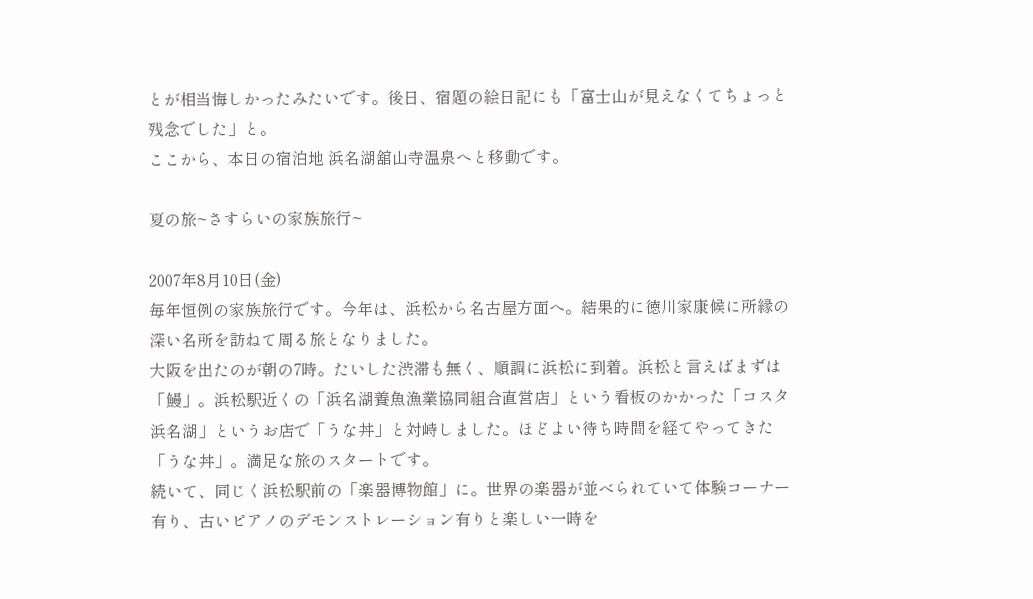とが相当悔しかったみたいです。後日、宿題の絵日記にも「富士山が見えなくてちょっと残念でした」と。
ここから、本日の宿泊地 浜名湖舘山寺温泉へと移動です。

夏の旅~さすらいの家族旅行~

2007年8月10日(金)
毎年恒例の家族旅行です。今年は、浜松から名古屋方面へ。結果的に徳川家康候に所縁の深い名所を訪ねて周る旅となりました。
大阪を出たのが朝の7時。たいした渋滞も無く、順調に浜松に到着。浜松と言えばまずは「鰻」。浜松駅近くの「浜名湖養魚漁業協同組合直営店」という看板のかかった「コスタ浜名湖」というお店で「うな丼」と対峙しました。ほどよい待ち時間を経てやってきた「うな丼」。満足な旅のスタートです。
続いて、同じく浜松駅前の「楽器博物館」に。世界の楽器が並べられていて体験コーナー有り、古いピアノのデモンストレーション有りと楽しい一時を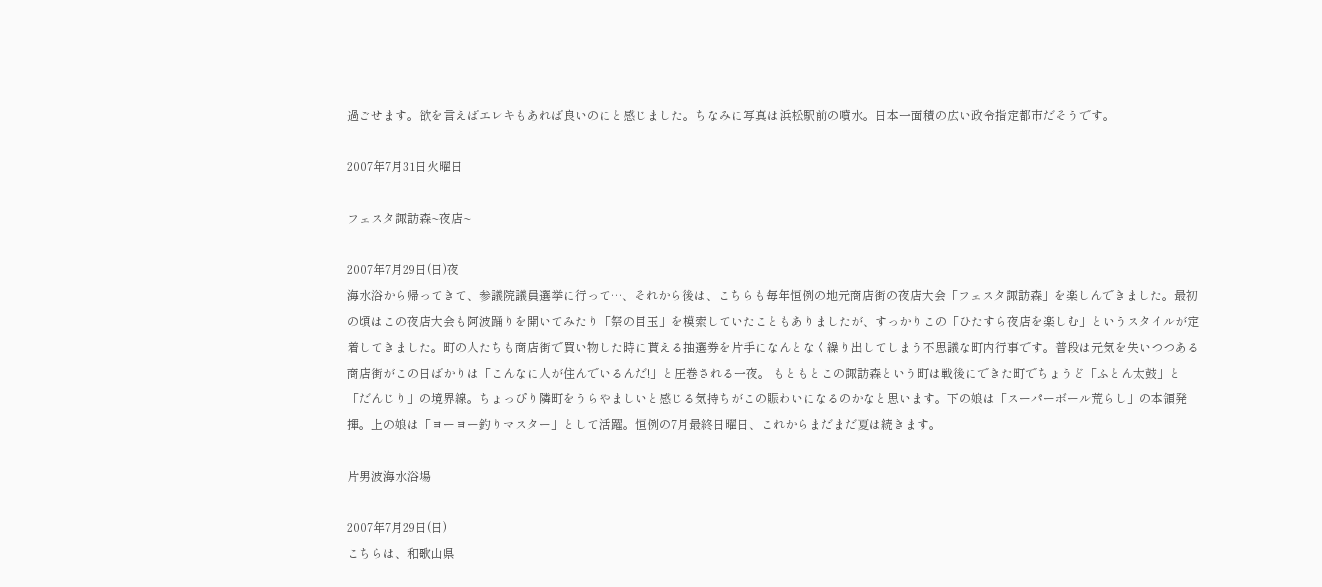過ごせます。欲を言えばエレキもあれば良いのにと感じました。ちなみに写真は浜松駅前の噴水。日本一面積の広い政令指定都市だそうです。

2007年7月31日火曜日

フェスタ諏訪森~夜店~

2007年7月29日(日)夜
海水浴から帰ってきて、参議院議員選挙に行って…、それから後は、こちらも毎年恒例の地元商店街の夜店大会「フェスタ諏訪森」を楽しんできました。最初の頃はこの夜店大会も阿波踊りを開いてみたり「祭の目玉」を模索していたこともありましたが、すっかりこの「ひたすら夜店を楽しむ」というスタイルが定着してきました。町の人たちも商店街で買い物した時に貰える抽選券を片手になんとなく繰り出してしまう不思議な町内行事です。普段は元気を失いつつある商店街がこの日ばかりは「こんなに人が住んでいるんだ!」と圧巻される一夜。 もともとこの諏訪森という町は戦後にできた町でちょうど「ふとん太鼓」と「だんじり」の境界線。ちょっぴり隣町をうらやましいと感じる気持ちがこの賑わいになるのかなと思います。下の娘は「スーパーボール荒らし」の本領発揮。上の娘は「ヨーヨー釣りマスター」として活躍。恒例の7月最終日曜日、これからまだまだ夏は続きます。

片男波海水浴場

2007年7月29日(日)
こちらは、和歌山県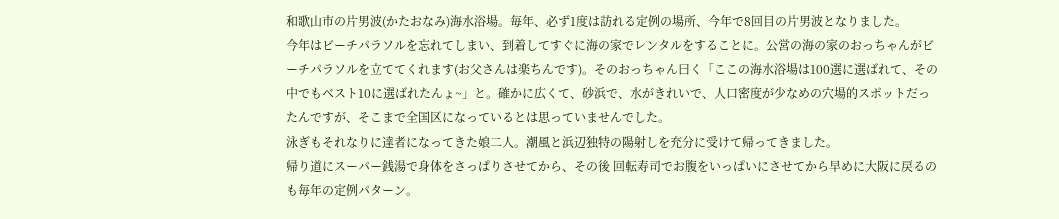和歌山市の片男波(かたおなみ)海水浴場。毎年、必ず1度は訪れる定例の場所、今年で8回目の片男波となりました。
今年はビーチパラソルを忘れてしまい、到着してすぐに海の家でレンタルをすることに。公営の海の家のおっちゃんがビーチパラソルを立ててくれます(お父さんは楽ちんです)。そのおっちゃん曰く「ここの海水浴場は100選に選ばれて、その中でもベスト10に選ばれたんょ~」と。確かに広くて、砂浜で、水がきれいで、人口密度が少なめの穴場的スポットだったんですが、そこまで全国区になっているとは思っていませんでした。
泳ぎもそれなりに達者になってきた娘二人。潮風と浜辺独特の陽射しを充分に受けて帰ってきました。
帰り道にスーパー銭湯で身体をさっぱりさせてから、その後 回転寿司でお腹をいっぱいにさせてから早めに大阪に戻るのも毎年の定例パターン。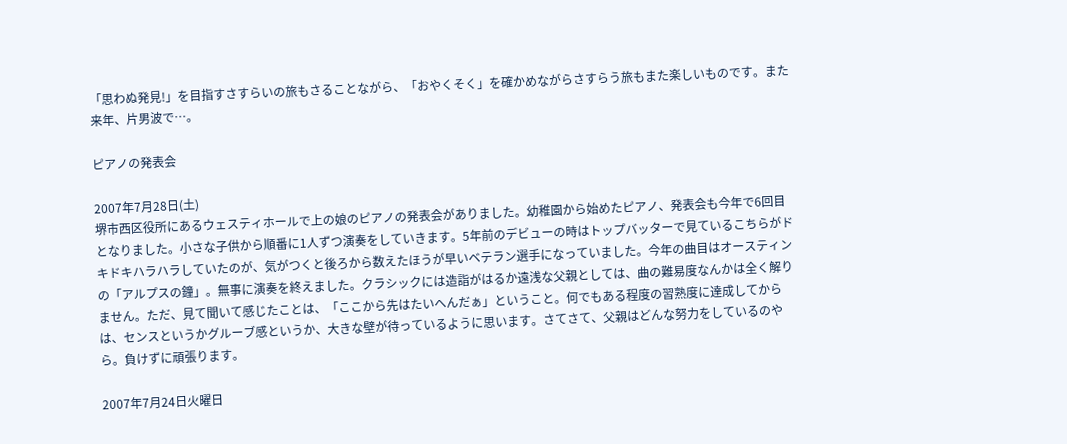「思わぬ発見!」を目指すさすらいの旅もさることながら、「おやくそく」を確かめながらさすらう旅もまた楽しいものです。また来年、片男波で…。

ピアノの発表会

2007年7月28日(土)
堺市西区役所にあるウェスティホールで上の娘のピアノの発表会がありました。幼稚園から始めたピアノ、発表会も今年で6回目となりました。小さな子供から順番に1人ずつ演奏をしていきます。5年前のデビューの時はトップバッターで見ているこちらがドキドキハラハラしていたのが、気がつくと後ろから数えたほうが早いベテラン選手になっていました。今年の曲目はオースティンの「アルプスの鐘」。無事に演奏を終えました。クラシックには造詣がはるか遠浅な父親としては、曲の難易度なんかは全く解りません。ただ、見て聞いて感じたことは、「ここから先はたいへんだぁ」ということ。何でもある程度の習熟度に達成してからは、センスというかグルーブ感というか、大きな壁が待っているように思います。さてさて、父親はどんな努力をしているのやら。負けずに頑張ります。

2007年7月24日火曜日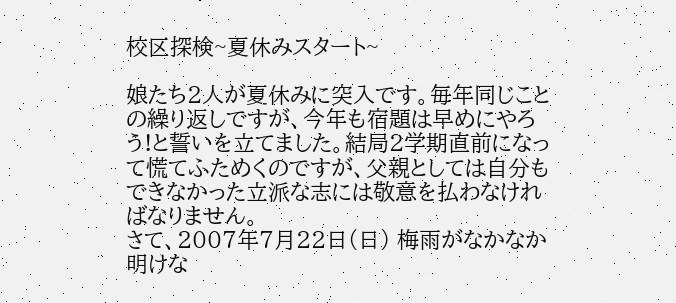校区探検~夏休みスタート~

娘たち2人が夏休みに突入です。毎年同じことの繰り返しですが、今年も宿題は早めにやろう!と誓いを立てました。結局2学期直前になって慌てふためくのですが、父親としては自分もできなかった立派な志には敬意を払わなければなりません。
さて、2007年7月22日(日) 梅雨がなかなか明けな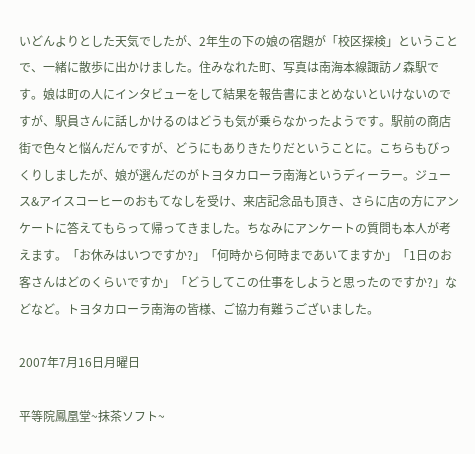いどんよりとした天気でしたが、2年生の下の娘の宿題が「校区探検」ということで、一緒に散歩に出かけました。住みなれた町、写真は南海本線諏訪ノ森駅です。娘は町の人にインタビューをして結果を報告書にまとめないといけないのですが、駅員さんに話しかけるのはどうも気が乗らなかったようです。駅前の商店街で色々と悩んだんですが、どうにもありきたりだということに。こちらもびっくりしましたが、娘が選んだのがトヨタカローラ南海というディーラー。ジュース&アイスコーヒーのおもてなしを受け、来店記念品も頂き、さらに店の方にアンケートに答えてもらって帰ってきました。ちなみにアンケートの質問も本人が考えます。「お休みはいつですか?」「何時から何時まであいてますか」「1日のお客さんはどのくらいですか」「どうしてこの仕事をしようと思ったのですか?」などなど。トヨタカローラ南海の皆様、ご協力有難うございました。

2007年7月16日月曜日

平等院鳳凰堂~抹茶ソフト~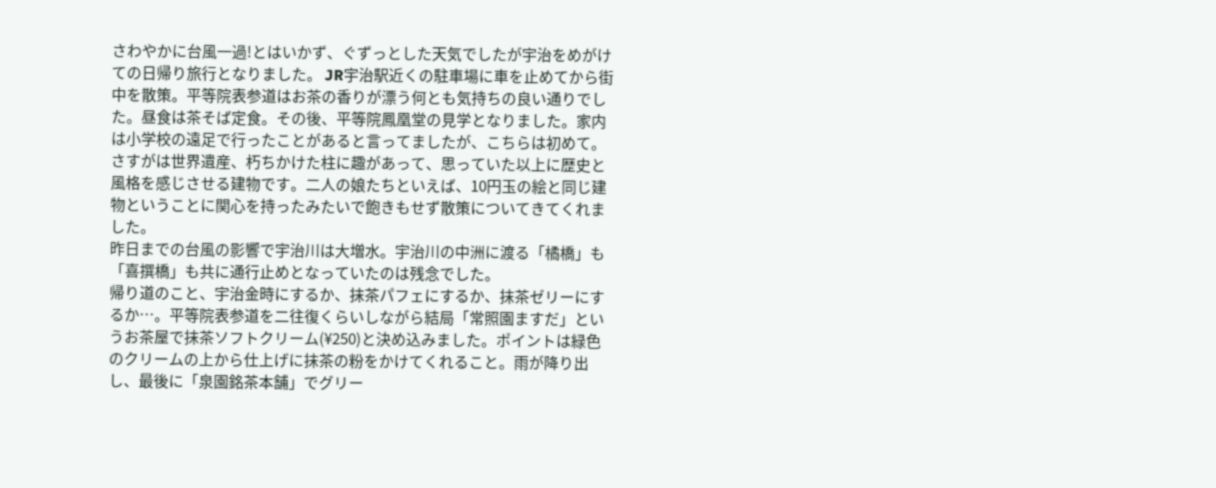さわやかに台風一過!とはいかず、ぐずっとした天気でしたが宇治をめがけての日帰り旅行となりました。 JR宇治駅近くの駐車場に車を止めてから街中を散策。平等院表参道はお茶の香りが漂う何とも気持ちの良い通りでした。昼食は茶そば定食。その後、平等院鳳凰堂の見学となりました。家内は小学校の遠足で行ったことがあると言ってましたが、こちらは初めて。さすがは世界遺産、朽ちかけた柱に趣があって、思っていた以上に歴史と風格を感じさせる建物です。二人の娘たちといえば、10円玉の絵と同じ建物ということに関心を持ったみたいで飽きもせず散策についてきてくれました。
昨日までの台風の影響で宇治川は大増水。宇治川の中洲に渡る「橘橋」も「喜撰橋」も共に通行止めとなっていたのは残念でした。
帰り道のこと、宇治金時にするか、抹茶パフェにするか、抹茶ゼリーにするか…。平等院表参道を二往復くらいしながら結局「常照園ますだ」というお茶屋で抹茶ソフトクリーム(¥250)と決め込みました。ポイントは緑色のクリームの上から仕上げに抹茶の粉をかけてくれること。雨が降り出し、最後に「泉園銘茶本舗」でグリー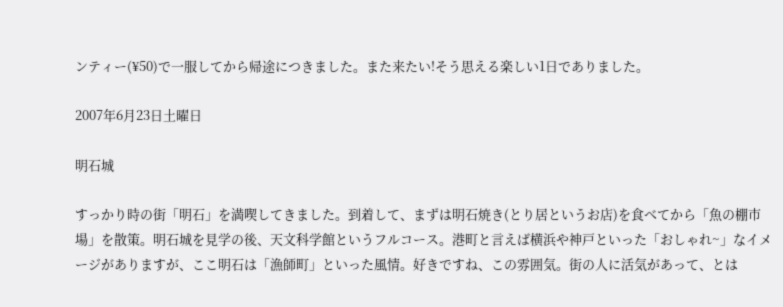ンティー(¥50)で一服してから帰途につきました。また来たい!そう思える楽しい1日でありました。

2007年6月23日土曜日

明石城

すっかり時の街「明石」を満喫してきました。到着して、まずは明石焼き(とり居というお店)を食べてから「魚の棚市場」を散策。明石城を見学の後、天文科学館というフルコース。港町と言えば横浜や神戸といった「おしゃれ~」なイメージがありますが、ここ明石は「漁師町」といった風情。好きですね、この雰囲気。街の人に活気があって、とは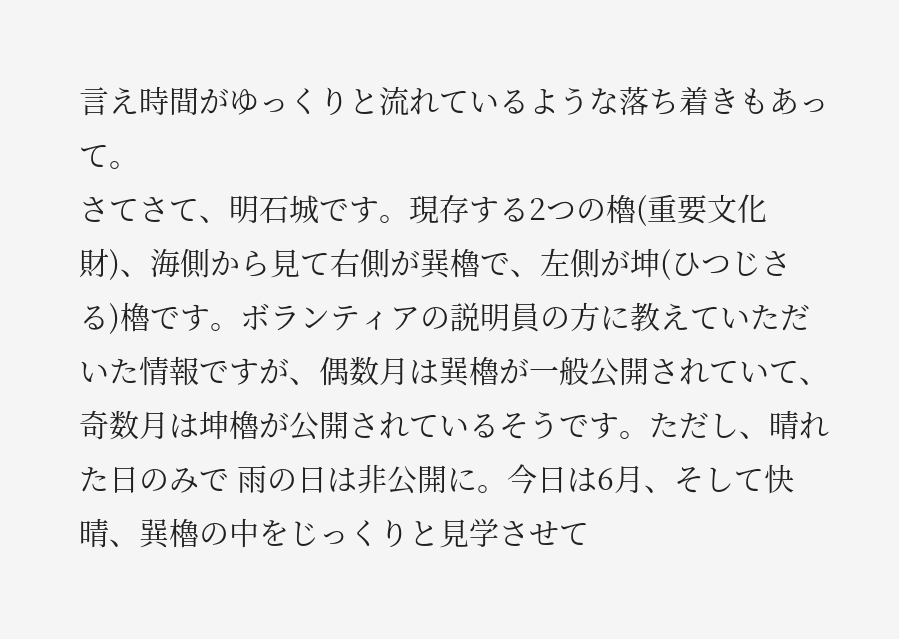言え時間がゆっくりと流れているような落ち着きもあって。
さてさて、明石城です。現存する2つの櫓(重要文化財)、海側から見て右側が巽櫓で、左側が坤(ひつじさる)櫓です。ボランティアの説明員の方に教えていただいた情報ですが、偶数月は巽櫓が一般公開されていて、奇数月は坤櫓が公開されているそうです。ただし、晴れた日のみで 雨の日は非公開に。今日は6月、そして快晴、巽櫓の中をじっくりと見学させて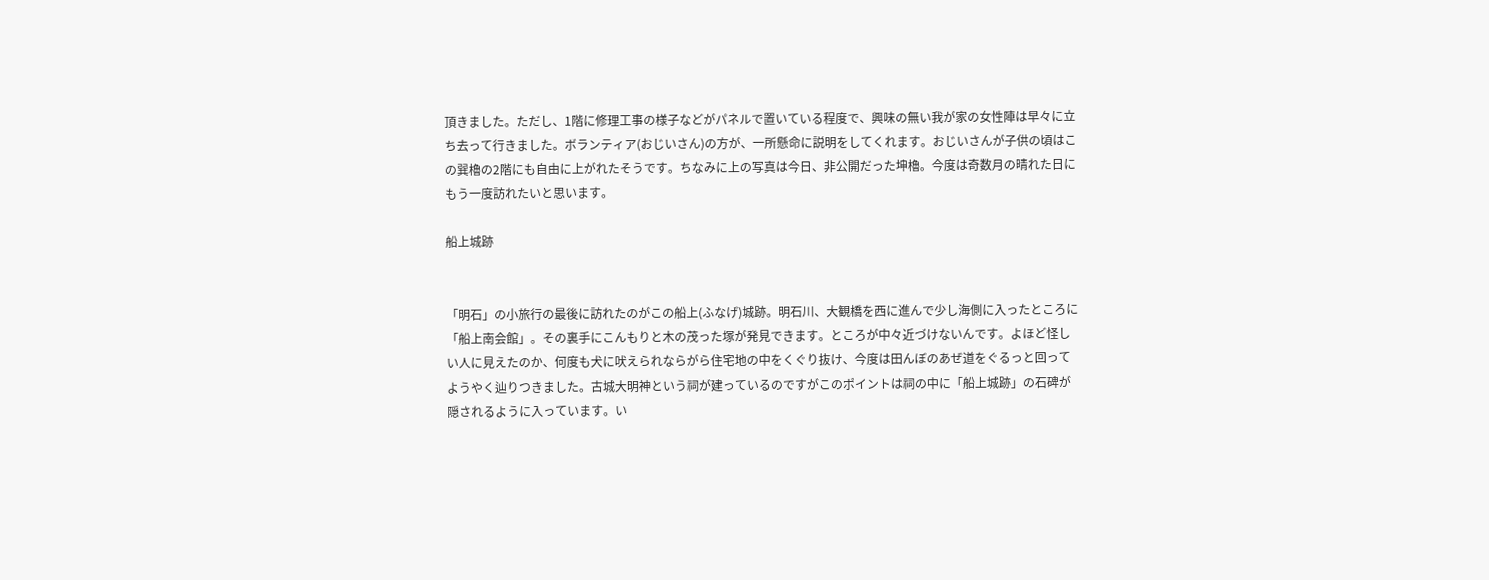頂きました。ただし、1階に修理工事の様子などがパネルで置いている程度で、興味の無い我が家の女性陣は早々に立ち去って行きました。ボランティア(おじいさん)の方が、一所懸命に説明をしてくれます。おじいさんが子供の頃はこの巽櫓の2階にも自由に上がれたそうです。ちなみに上の写真は今日、非公開だった坤櫓。今度は奇数月の晴れた日にもう一度訪れたいと思います。

船上城跡


「明石」の小旅行の最後に訪れたのがこの船上(ふなげ)城跡。明石川、大観橋を西に進んで少し海側に入ったところに「船上南会館」。その裏手にこんもりと木の茂った塚が発見できます。ところが中々近づけないんです。よほど怪しい人に見えたのか、何度も犬に吠えられならがら住宅地の中をくぐり抜け、今度は田んぼのあぜ道をぐるっと回ってようやく辿りつきました。古城大明神という祠が建っているのですがこのポイントは祠の中に「船上城跡」の石碑が隠されるように入っています。い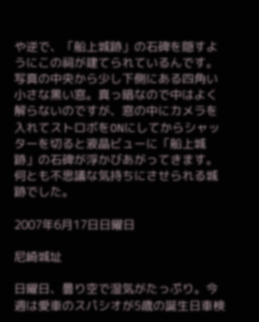や逆で、「船上城跡」の石碑を隠すようにこの祠が建てられているんです。写真の中央から少し下側にある四角い小さな黒い窓。真っ暗なので中はよく解らないのですが、窓の中にカメラを入れてストロボをONにしてからシャッターを切ると液晶ビューに「船上城跡」の石碑が浮かびあがってきます。何とも不思議な気持ちにさせられる城跡でした。

2007年6月17日日曜日

尼崎城址

日曜日、曇り空で湿気がたっぷり。今週は愛車のスパシオが5歳の誕生日車検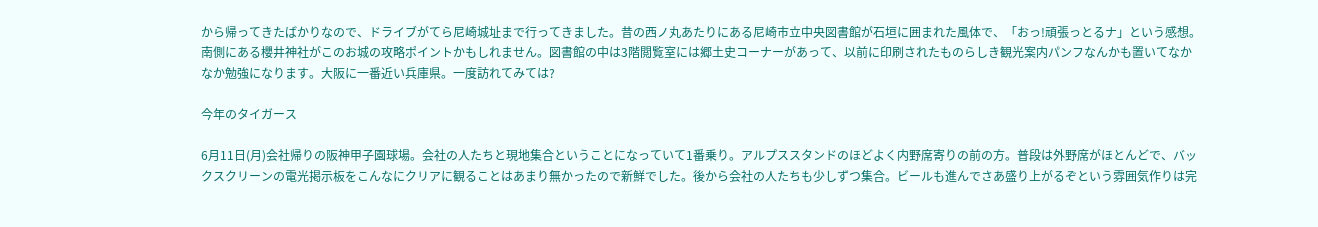から帰ってきたばかりなので、ドライブがてら尼崎城址まで行ってきました。昔の西ノ丸あたりにある尼崎市立中央図書館が石垣に囲まれた風体で、「おっ!頑張っとるナ」という感想。南側にある櫻井神社がこのお城の攻略ポイントかもしれません。図書館の中は3階閲覧室には郷土史コーナーがあって、以前に印刷されたものらしき観光案内パンフなんかも置いてなかなか勉強になります。大阪に一番近い兵庫県。一度訪れてみては?

今年のタイガース

6月11日(月)会社帰りの阪神甲子園球場。会社の人たちと現地集合ということになっていて1番乗り。アルプススタンドのほどよく内野席寄りの前の方。普段は外野席がほとんどで、バックスクリーンの電光掲示板をこんなにクリアに観ることはあまり無かったので新鮮でした。後から会社の人たちも少しずつ集合。ビールも進んでさあ盛り上がるぞという雰囲気作りは完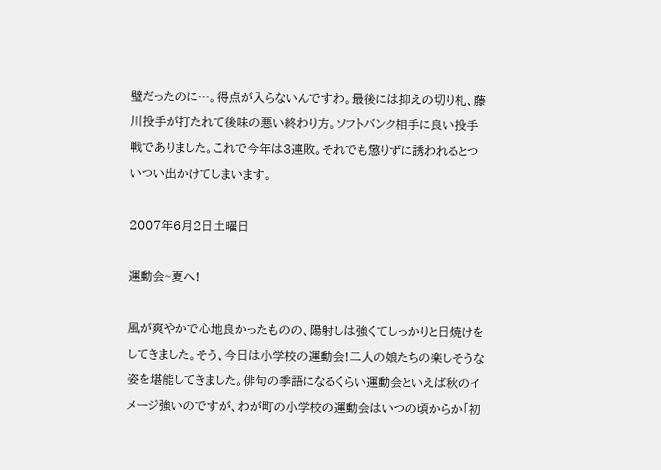璧だったのに…。得点が入らないんですわ。最後には抑えの切り札、藤川投手が打たれて後味の悪い終わり方。ソフトバンク相手に良い投手戦でありました。これで今年は3連敗。それでも懲りずに誘われるとついつい出かけてしまいます。

2007年6月2日土曜日

運動会~夏へ!

風が爽やかで心地良かったものの、陽射しは強くてしっかりと日焼けをしてきました。そう、今日は小学校の運動会!二人の娘たちの楽しそうな姿を堪能してきました。俳句の季語になるくらい運動会といえば秋のイメージ強いのですが、わが町の小学校の運動会はいつの頃からか「初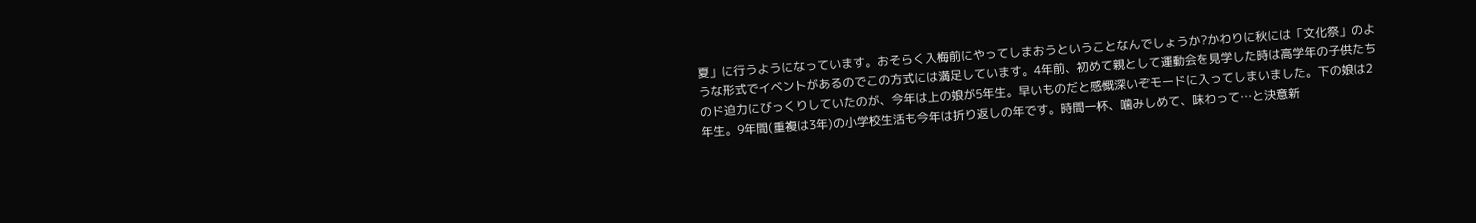夏」に行うようになっています。おそらく入梅前にやってしまおうということなんでしょうか?かわりに秋には「文化祭」のような形式でイベントがあるのでこの方式には満足しています。4年前、初めて親として運動会を見学した時は高学年の子供たちのド迫力にびっくりしていたのが、今年は上の娘が5年生。早いものだと感慨深いぞモードに入ってしまいました。下の娘は2年生。9年間(重複は3年)の小学校生活も今年は折り返しの年です。時間一杯、噛みしめて、味わって…と決意新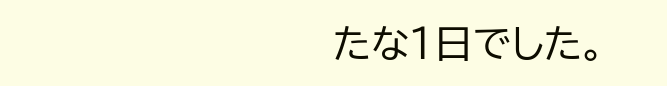たな1日でした。